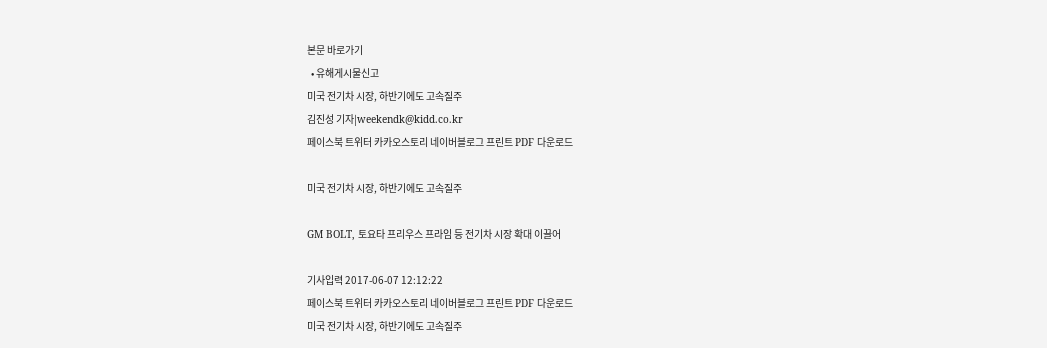본문 바로가기
  • 유해게시물신고
미국 전기차 시장, 하반기에도 고속질주
김진성 기자|weekendk@kidd.co.kr
페이스북 트위터 카카오스토리 네이버블로그 프린트 PDF 다운로드

미국 전기차 시장, 하반기에도 고속질주

GM BOLT, 토요타 프리우스 프라임 등 전기차 시장 확대 이끌어

기사입력 2017-06-07 12:12:22
페이스북 트위터 카카오스토리 네이버블로그 프린트 PDF 다운로드
미국 전기차 시장, 하반기에도 고속질주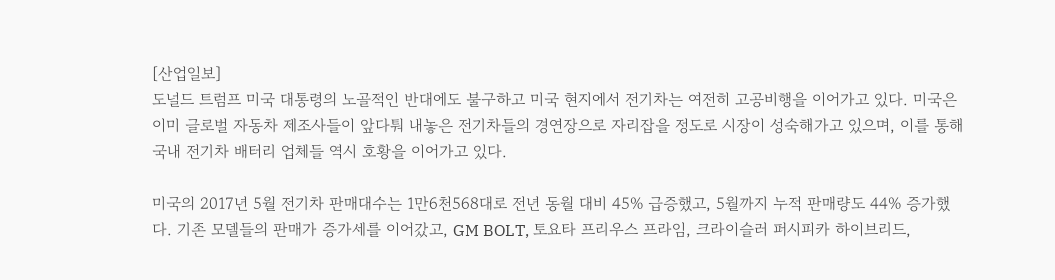[산업일보]
도널드 트럼프 미국 대통령의 노골적인 반대에도 불구하고 미국 현지에서 전기차는 여전히 고공비행을 이어가고 있다. 미국은 이미 글로벌 자동차 제조사들이 앞다퉈 내놓은 전기차들의 경연장으로 자리잡을 정도로 시장이 성숙해가고 있으며, 이를 통해 국내 전기차 배터리 업체들 역시 호황을 이어가고 있다.

미국의 2017년 5월 전기차 판매대수는 1만6천568대로 전년 동월 대비 45% 급증했고, 5월까지 누적 판매량도 44% 증가했다. 기존 모델들의 판매가 증가세를 이어갔고, GM BOLT, 토요타 프리우스 프라임, 크라이슬러 퍼시피카 하이브리드,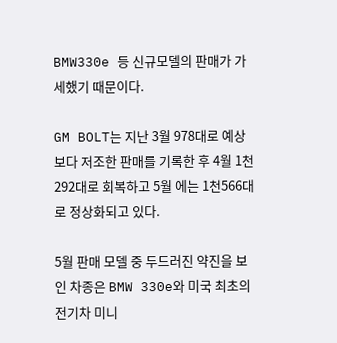BMW330e 등 신규모델의 판매가 가세했기 때문이다.

GM BOLT는 지난 3월 978대로 예상보다 저조한 판매를 기록한 후 4월 1천292대로 회복하고 5월 에는 1천566대로 정상화되고 있다.

5월 판매 모델 중 두드러진 약진을 보인 차종은 BMW 330e와 미국 최초의 전기차 미니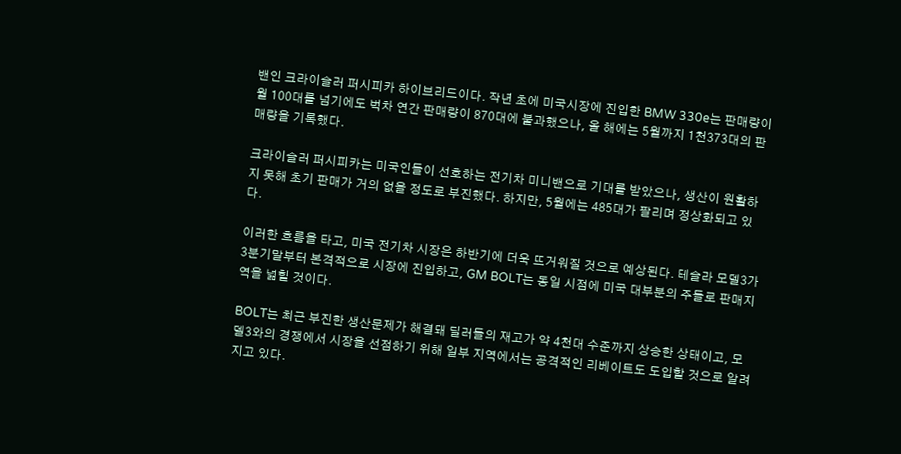밴인 크라이슬러 퍼시피카 하이브리드이다. 작년 초에 미국시장에 진입한 BMW 330e는 판매량이 월 100대를 넘기에도 벅차 연간 판매량이 870대에 불과했으나, 올 해에는 5월까지 1천373대의 판매량을 기록했다.

크라이슬러 퍼시피카는 미국인들이 선호하는 전기차 미니밴으로 기대를 받았으나, 생산이 원활하지 못해 초기 판매가 거의 없을 정도로 부진했다. 하지만, 5월에는 485대가 팔리며 정상화되고 있다.

이러한 흐름을 타고, 미국 전기차 시장은 하반기에 더욱 뜨거워질 것으로 예상된다. 테슬라 모델3가 3분기말부터 본격적으로 시장에 진입하고, GM BOLT는 동일 시점에 미국 대부분의 주들로 판매지역을 넓힐 것이다.

BOLT는 최근 부진한 생산문제가 해결돼 딜러들의 재고가 약 4천대 수준까지 상승한 상태이고, 모델3와의 경쟁에서 시장을 선점하기 위해 일부 지역에서는 공격적인 리베이트도 도입할 것으로 알려지고 있다.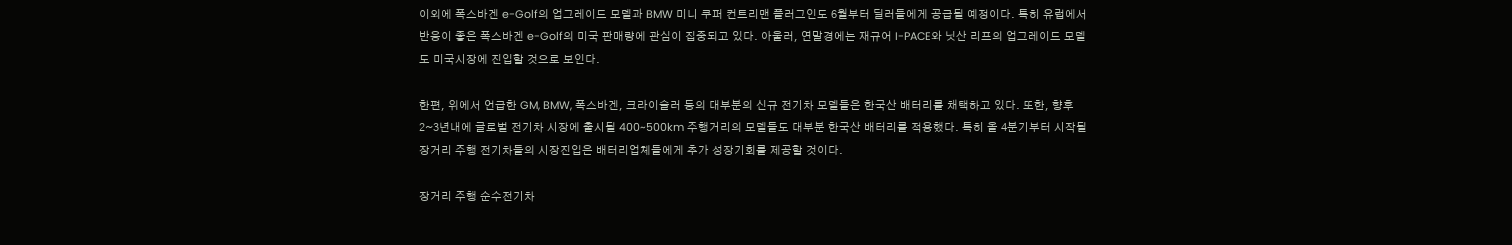이외에 폭스바겐 e-Golf의 업그레이드 모델과 BMW 미니 쿠퍼 컨트리맨 플러그인도 6월부터 딜러들에게 공급될 예정이다. 특히 유럽에서 반응이 좋은 폭스바겐 e-Golf의 미국 판매량에 관심이 집중되고 있다. 아울러, 연말경에는 재규어 I-PACE와 닛산 리프의 업그레이드 모델도 미국시장에 진입할 것으로 보인다.

한편, 위에서 언급한 GM, BMW, 폭스바겐, 크라이슬러 등의 대부분의 신규 전기차 모델들은 한국산 배터리를 채택하고 있다. 또한, 향후 2~3년내에 글로벌 전기차 시장에 출시될 400~500km 주행거리의 모델들도 대부분 한국산 배터리를 적용했다. 특히 올 4분기부터 시작될 장거리 주행 전기차들의 시장진입은 배터리업체들에게 추가 성장기회를 제공할 것이다.

장거리 주행 순수전기차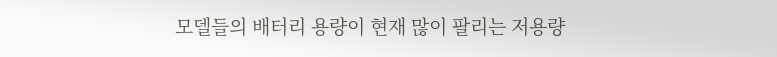모델들의 배터리 용량이 현재 많이 팔리는 저용량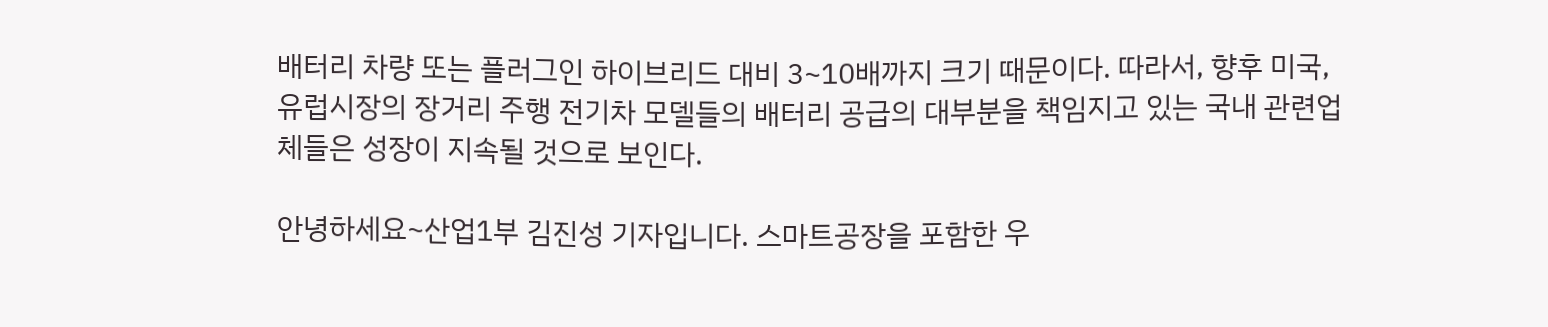배터리 차량 또는 플러그인 하이브리드 대비 3~10배까지 크기 때문이다. 따라서, 향후 미국, 유럽시장의 장거리 주행 전기차 모델들의 배터리 공급의 대부분을 책임지고 있는 국내 관련업체들은 성장이 지속될 것으로 보인다.

안녕하세요~산업1부 김진성 기자입니다. 스마트공장을 포함한 우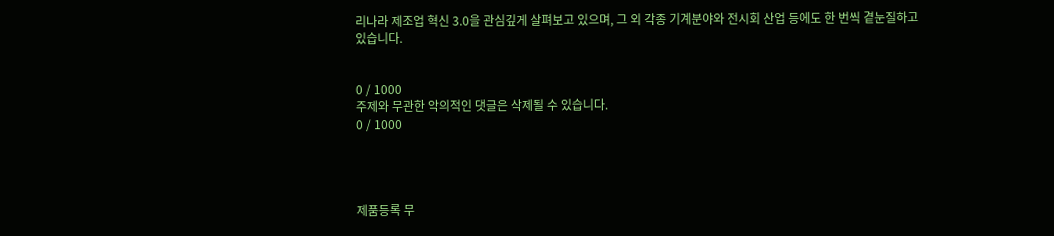리나라 제조업 혁신 3.0을 관심깊게 살펴보고 있으며, 그 외 각종 기계분야와 전시회 산업 등에도 한 번씩 곁눈질하고 있습니다.


0 / 1000
주제와 무관한 악의적인 댓글은 삭제될 수 있습니다.
0 / 1000




제품등록 무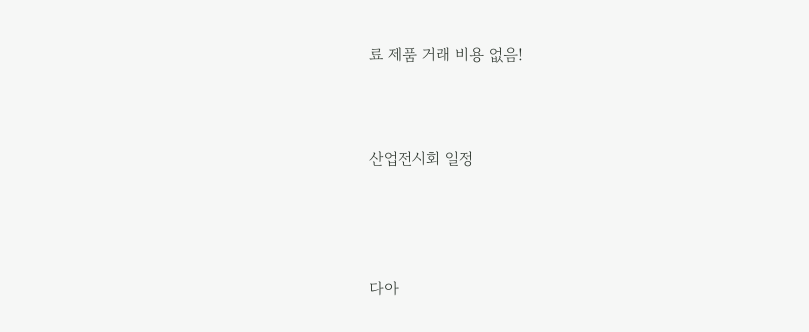료 제품 거래 비용 없음!



산업전시회 일정




다아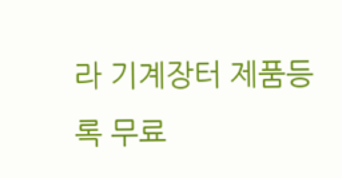라 기계장터 제품등록 무료